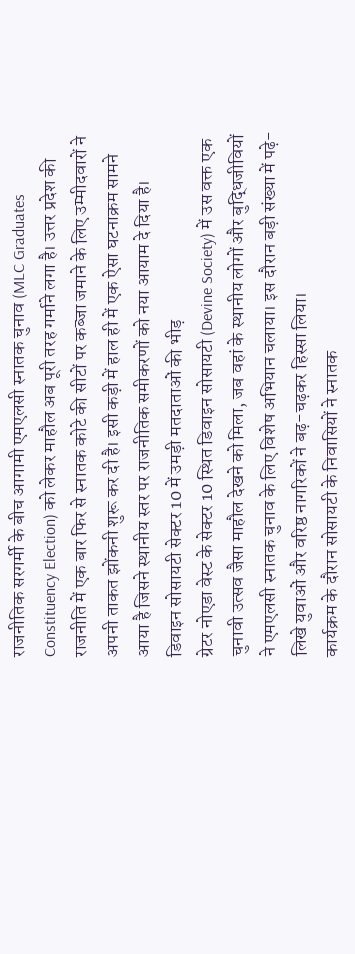राजनीतिक सरगर्मी के बीच आगामी एमएलसी स्नातक चुनाव (MLC Graduates Constituency Election) को लेकर माहौल अब पूरी तरह गर्माने लगा है। उत्तर प्रदेश की राजनीति में एक बार फिर से स्नातक कोटे की सीटों पर कब्जा जमाने के लिए उम्मीदवारों ने अपनी ताकत झोंकनी शुरू कर दी है। इसी कड़ी में हाल ही में एक ऐसा घटनाक्रम सामने आया है जिसने स्थानीय स्तर पर राजनीतिक समीकरणों को नया आयाम दे दिया है।
डिवाइन सोसायटी सेक्टर 10 में उमड़ी मतदाताओं की भीड़
ग्रेटर नोएडा वेस्ट के सेक्टर 10 स्थित डिवाइन सोसायटी (Devine Society) में उस वक्त एक चुनावी उत्सव जैसा माहौल देखने को मिला, जब वहां के स्थानीय लोगों और बुद्धिजीवियों ने एमएलसी स्नातक चुनाव के लिए विशेष अभियान चलाया। इस दौरान बड़ी संख्या में पढ़े-लिखे युवाओं और वरिष्ठ नागरिकों ने बढ़-चढ़कर हिस्सा लिया।
कार्यक्रम के दौरान सोसायटी के निवासियों ने स्नातक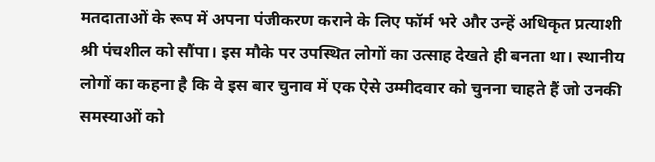मतदाताओं के रूप में अपना पंजीकरण कराने के लिए फॉर्म भरे और उन्हें अधिकृत प्रत्याशी श्री पंचशील को सौंपा। इस मौके पर उपस्थित लोगों का उत्साह देखते ही बनता था। स्थानीय लोगों का कहना है कि वे इस बार चुनाव में एक ऐसे उम्मीदवार को चुनना चाहते हैं जो उनकी समस्याओं को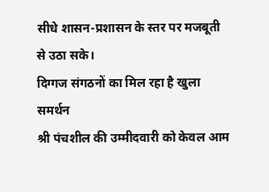सीधे शासन-प्रशासन के स्तर पर मजबूती से उठा सके।
दिग्गज संगठनों का मिल रहा है खुला समर्थन
श्री पंचशील की उम्मीदवारी को केवल आम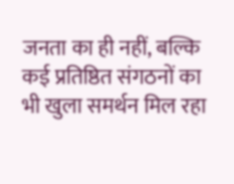जनता का ही नहीं, बल्कि कई प्रतिष्ठित संगठनों का भी खुला समर्थन मिल रहा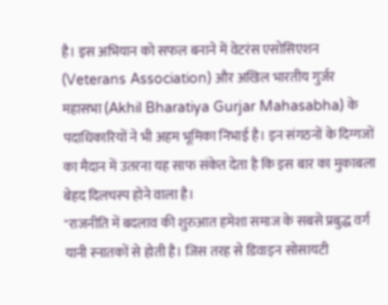है। इस अभियान को सफल बनाने में वेटरंस एसोसिएशन (Veterans Association) और अखिल भारतीय गुर्जर महासभा (Akhil Bharatiya Gurjar Mahasabha) के पदाधिकारियों ने भी अहम भूमिका निभाई है। इन संगठनों के दिग्गजों का मैदान में उतरना यह साफ संकेत देता है कि इस बार का मुकाबला बेहद दिलचस्प होने वाला है।
"राजनीति में बदलाव की शुरुआत हमेशा समाज के सबसे प्रबुद्ध वर्ग यानी स्नातकों से होती है। जिस तरह से डिवाइन सोसायटी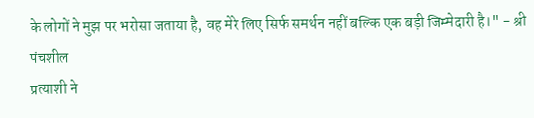के लोगों ने मुझ पर भरोसा जताया है, वह मेरे लिए सिर्फ समर्थन नहीं बल्कि एक बड़ी जिम्मेदारी है।" - श्री पंचशील
प्रत्याशी ने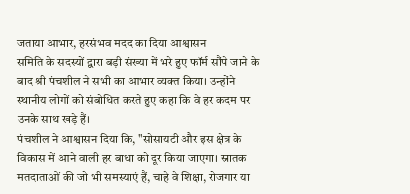जताया आभार, हरसंभव मदद का दिया आश्वासन
समिति के सदस्यों द्वारा बड़ी संख्या में भरे हुए फॉर्म सौंपे जाने के बाद श्री पंचशील ने सभी का आभार व्यक्त किया। उन्होंने स्थानीय लोगों को संबोधित करते हुए कहा कि वे हर कदम पर उनके साथ खड़े हैं।
पंचशील ने आश्वासन दिया कि, "सोसायटी और इस क्षेत्र के विकास में आने वाली हर बाधा को दूर किया जाएगा। स्नातक मतदाताओं की जो भी समस्याएं हैं, चाहे वे शिक्षा, रोजगार या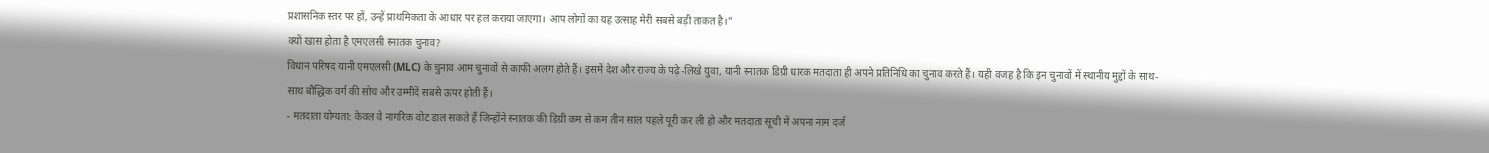प्रशासनिक स्तर पर हों, उन्हें प्राथमिकता के आधार पर हल कराया जाएगा। आप लोगों का यह उत्साह मेरी सबसे बड़ी ताकत है।"
क्यों खास होता है एमएलसी स्नातक चुनाव?
विधान परिषद यानी एमएलसी (MLC) के चुनाव आम चुनावों से काफी अलग होते हैं। इसमें देश और राज्य के पढ़े-लिखे युवा, यानी स्नातक डिग्री धारक मतदाता ही अपने प्रतिनिधि का चुनाव करते हैं। यही वजह है कि इन चुनावों में स्थानीय मुद्दों के साथ-साथ बौद्धिक वर्ग की सोच और उम्मीदें सबसे ऊपर होती हैं।
- मतदाता योग्यता: केवल वे नागरिक वोट डाल सकते हैं जिन्होंने स्नातक की डिग्री कम से कम तीन साल पहले पूरी कर ली हो और मतदाता सूची में अपना नाम दर्ज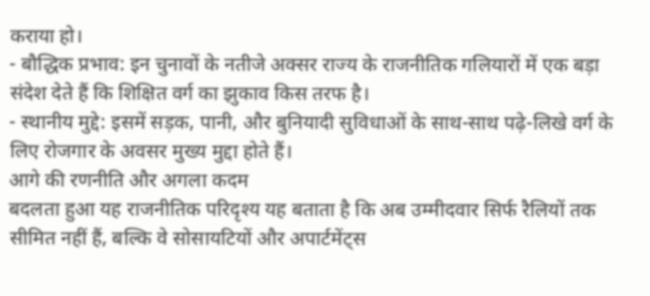कराया हो।
- बौद्धिक प्रभाव: इन चुनावों के नतीजे अक्सर राज्य के राजनीतिक गलियारों में एक बड़ा संदेश देते हैं कि शिक्षित वर्ग का झुकाव किस तरफ है।
- स्थानीय मुद्दे: इसमें सड़क, पानी, और बुनियादी सुविधाओं के साथ-साथ पढ़े-लिखे वर्ग के लिए रोजगार के अवसर मुख्य मुद्दा होते हैं।
आगे की रणनीति और अगला कदम
बदलता हुआ यह राजनीतिक परिदृश्य यह बताता है कि अब उम्मीदवार सिर्फ रैलियों तक सीमित नहीं हैं, बल्कि वे सोसायटियों और अपार्टमेंट्स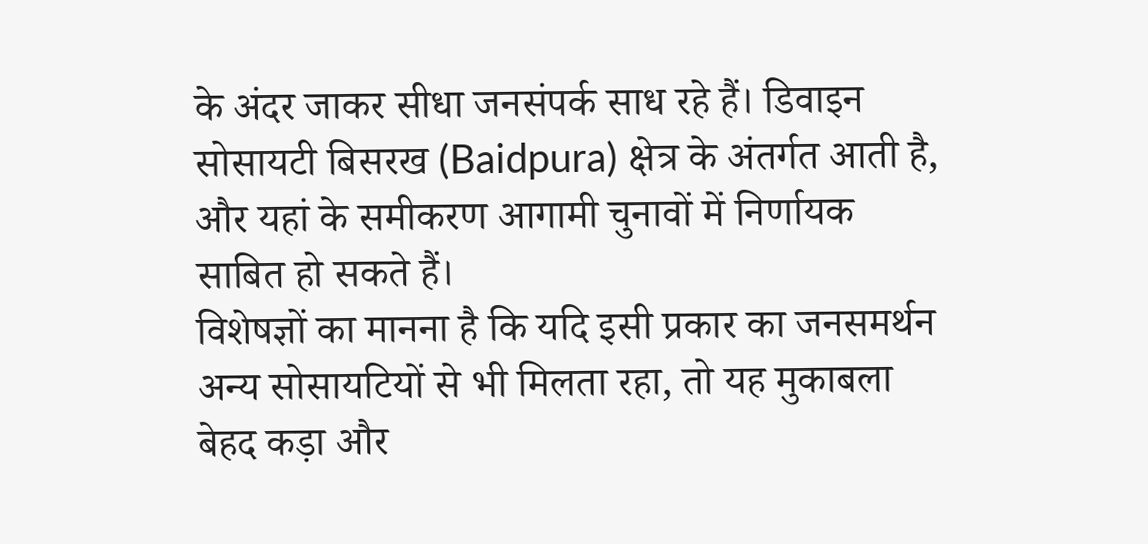के अंदर जाकर सीधा जनसंपर्क साध रहे हैं। डिवाइन सोसायटी बिसरख (Baidpura) क्षेत्र के अंतर्गत आती है, और यहां के समीकरण आगामी चुनावों में निर्णायक साबित हो सकते हैं।
विशेषज्ञों का मानना है कि यदि इसी प्रकार का जनसमर्थन अन्य सोसायटियों से भी मिलता रहा, तो यह मुकाबला बेहद कड़ा और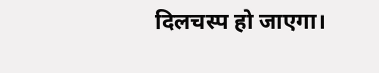दिलचस्प हो जाएगा।